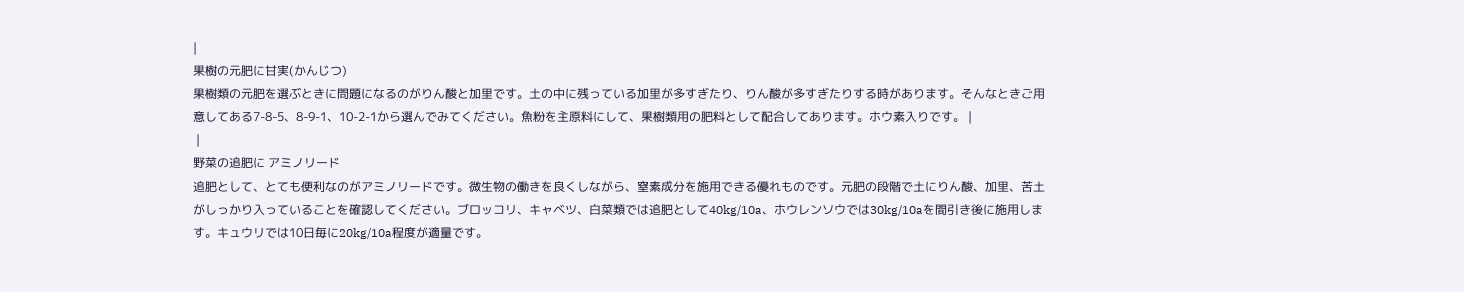|
果樹の元肥に甘実(かんじつ)
果樹類の元肥を選ぶときに問題になるのがりん酸と加里です。土の中に残っている加里が多すぎたり、りん酸が多すぎたりする時があります。そんなときご用意してある7-8-5、8-9-1、10-2-1から選んでみてください。魚粉を主原料にして、果樹類用の肥料として配合してあります。ホウ素入りです。 |
 |
野菜の追肥に アミノリード
追肥として、とても便利なのがアミノリードです。微生物の働きを良くしながら、窒素成分を施用できる優れものです。元肥の段階で土にりん酸、加里、苦土がしっかり入っていることを確認してください。ブロッコリ、キャベツ、白菜類では追肥として40kg/10a、ホウレンソウでは30kg/10aを間引き後に施用します。キュウリでは10日毎に20kg/10a程度が適量です。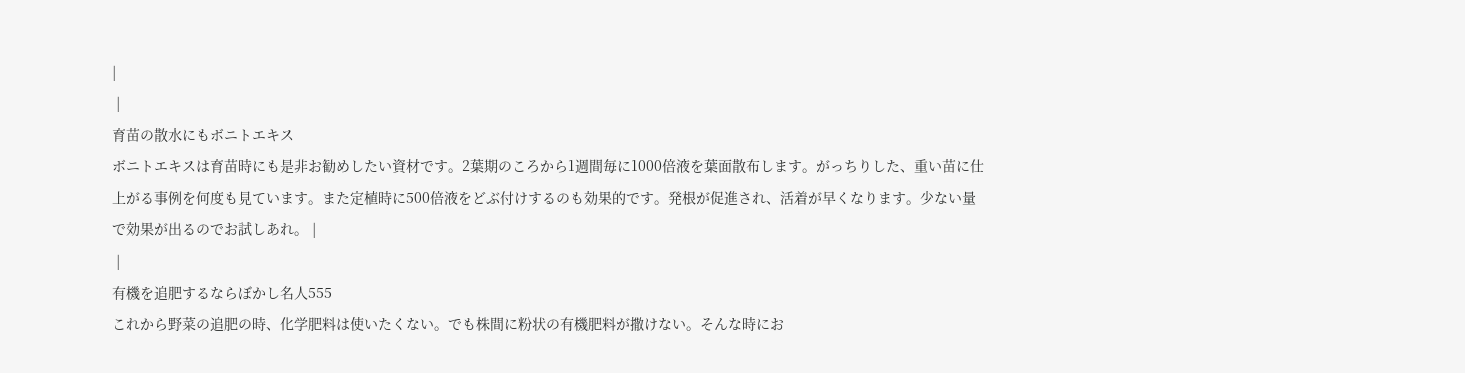|
 |
育苗の散水にもボニトエキス
ボニトエキスは育苗時にも是非お勧めしたい資材です。2葉期のころから1週間毎に1000倍液を葉面散布します。がっちりした、重い苗に仕上がる事例を何度も見ています。また定植時に500倍液をどぶ付けするのも効果的です。発根が促進され、活着が早くなります。少ない量で効果が出るのでお試しあれ。 |
 |
有機を追肥するならぼかし名人555
これから野菜の追肥の時、化学肥料は使いたくない。でも株間に粉状の有機肥料が撒けない。そんな時にお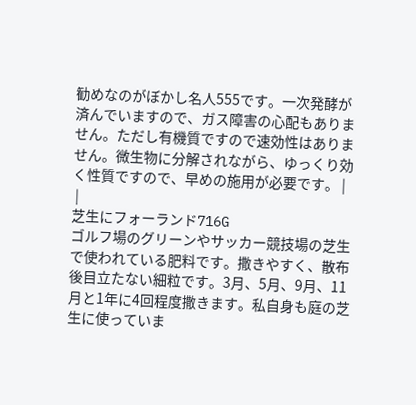勧めなのがぼかし名人555です。一次発酵が済んでいますので、ガス障害の心配もありません。ただし有機質ですので速効性はありません。微生物に分解されながら、ゆっくり効く性質ですので、早めの施用が必要です。 |
 |
芝生にフォーランド716G
ゴルフ場のグリーンやサッカー競技場の芝生で使われている肥料です。撒きやすく、散布後目立たない細粒です。3月、5月、9月、11月と1年に4回程度撒きます。私自身も庭の芝生に使っていま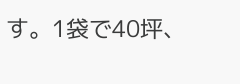す。1袋で40坪、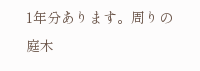1年分あります。周りの庭木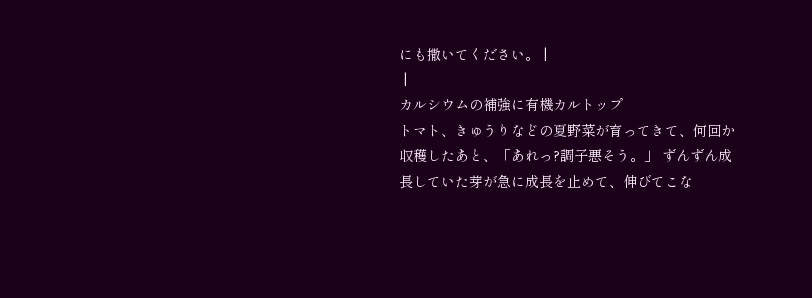にも撒いてください。 |
 |
カルシウムの補強に有機カルトップ
トマト、きゅうりなどの夏野菜が育ってきて、何回か収穫したあと、「あれっ?調子悪そう。」 ずんずん成長していた芽が急に成長を止めて、伸びてこな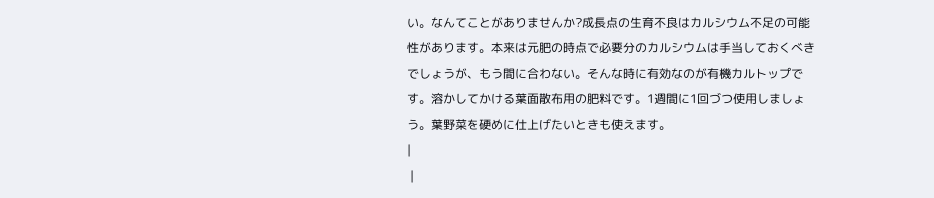い。なんてことがありませんか?成長点の生育不良はカルシウム不足の可能性があります。本来は元肥の時点で必要分のカルシウムは手当しておくべきでしょうが、もう間に合わない。そんな時に有効なのが有機カルトップです。溶かしてかける葉面散布用の肥料です。1週間に1回づつ使用しましょう。葉野菜を硬めに仕上げたいときも使えます。
|
 |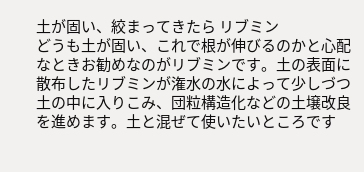土が固い、絞まってきたら リブミン
どうも土が固い、これで根が伸びるのかと心配なときお勧めなのがリブミンです。土の表面に散布したリブミンが潅水の水によって少しづつ土の中に入りこみ、団粒構造化などの土壌改良を進めます。土と混ぜて使いたいところです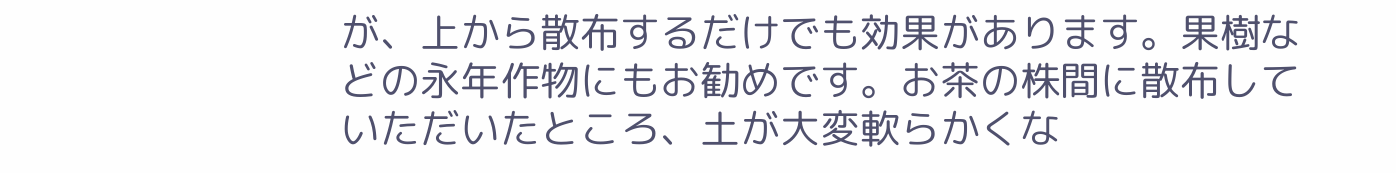が、上から散布するだけでも効果があります。果樹などの永年作物にもお勧めです。お茶の株間に散布していただいたところ、土が大変軟らかくな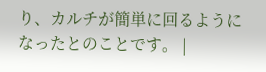り、カルチが簡単に回るようになったとのことです。 |